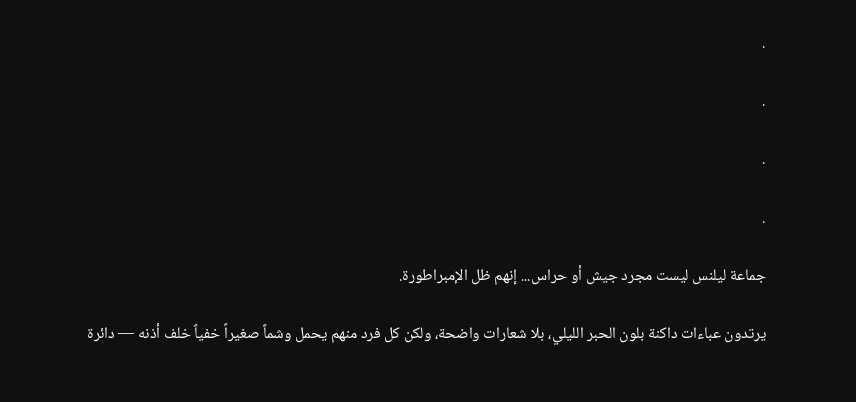.

.

.

.

جماعة ليلنس ليست مجرد جيش أو حراس... إنهم ظل الإمبراطورة.

يرتدون عباءات داكنة بلون الحبر الليلي، بلا شعارات واضحة، ولكن كل فرد منهم يحمل وشماً صغيراً خفياً خلف أذنه — دائرة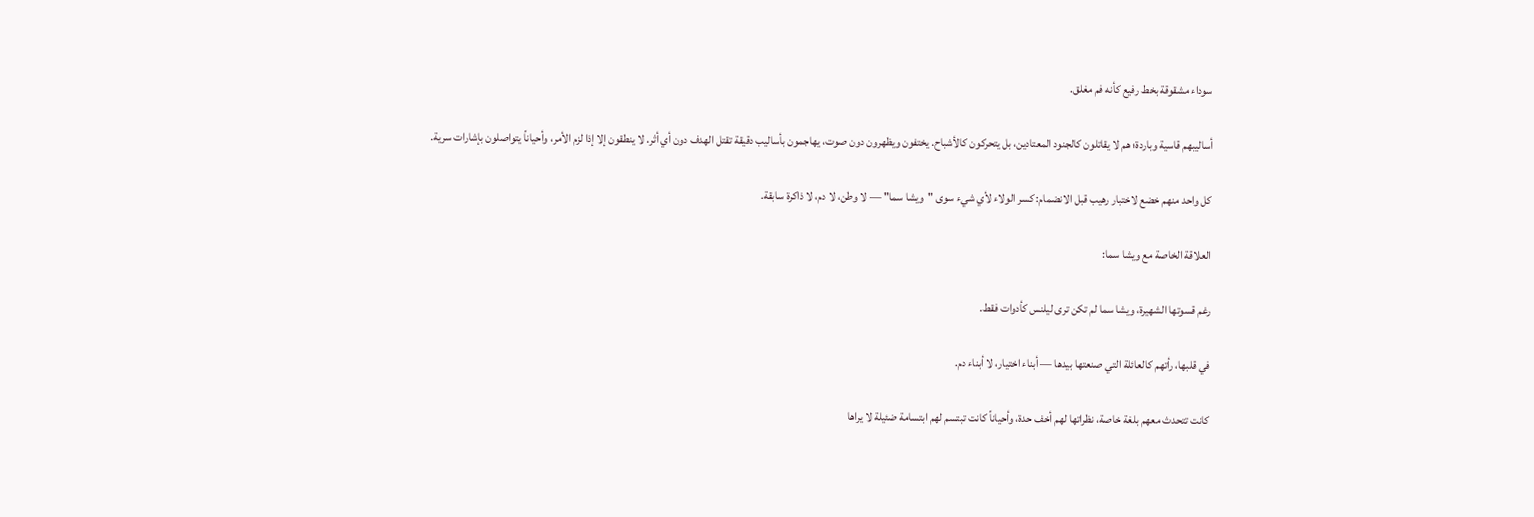سوداء مشقوقة بخط رفيع كأنه فم مغلق.

أساليبهم قاسية وباردة؛ هم لا يقاتلون كالجنود المعتادين، بل يتحركون كالأشباح. يختفون ويظهرون دون صوت، يهاجمون بأساليب دقيقة تقتل الهدف دون أي أثر. لا ينطقون إلا إذا لزم الأمر، وأحياناً يتواصلون بإشارات سرية.

كل واحد منهم خضع لاختبار رهيب قبل الانضمام: كسر الولاء لأي شيء سوى "ويشا سما" — لا وطن، لا دم، لا ذاكرة سابقة.

العلاقة الخاصة مع ويشا سما:

رغم قسوتها الشهيرة، ويشا سما لم تكن ترى ليلنس كأدوات فقط.

في قلبها، رأتهم كالعائلة التي صنعتها بيدها — أبناء اختيار، لا أبناء دم.

كانت تتحدث معهم بلغة خاصة، نظراتها لهم أخف حدة، وأحياناً كانت تبتسم لهم ابتسامة ضئيلة لا يراها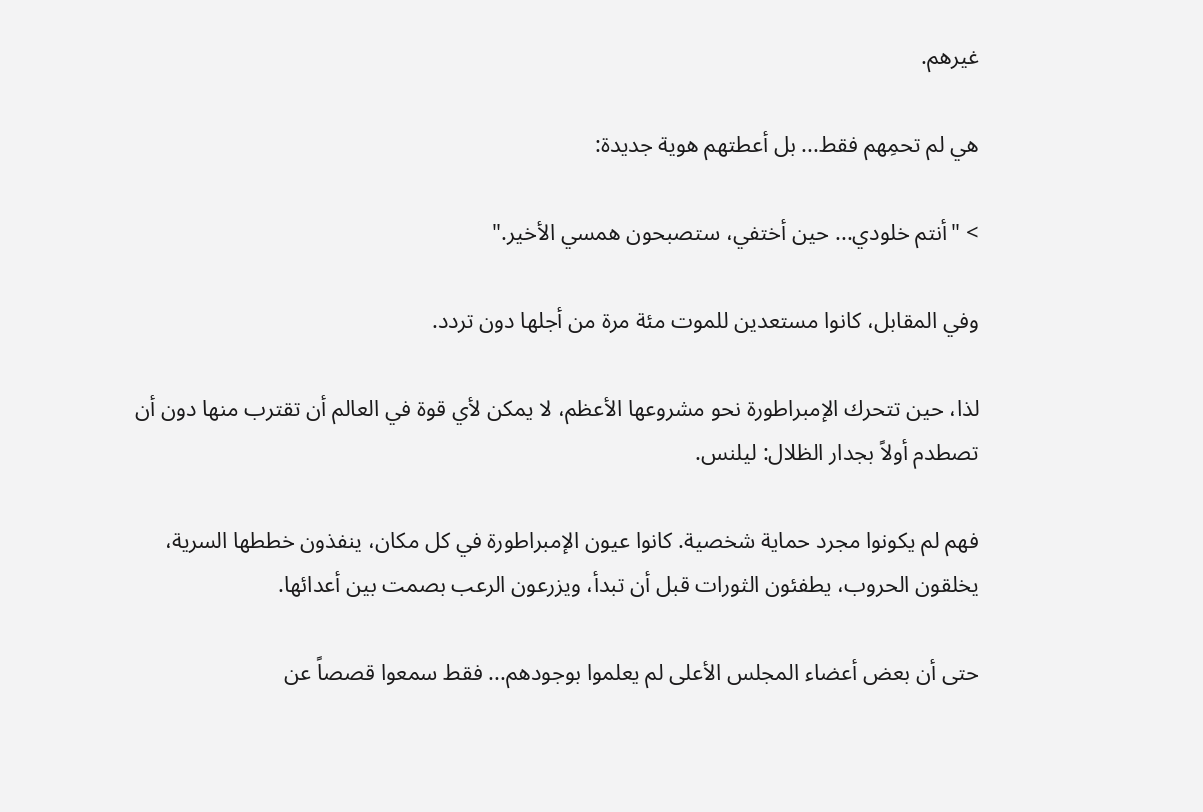غيرهم.

هي لم تحمِهم فقط... بل أعطتهم هوية جديدة:

> "أنتم خلودي... حين أختفي، ستصبحون همسي الأخير."

وفي المقابل، كانوا مستعدين للموت مئة مرة من أجلها دون تردد.

لذا، حين تتحرك الإمبراطورة نحو مشروعها الأعظم، لا يمكن لأي قوة في العالم أن تقترب منها دون أن تصطدم أولاً بجدار الظلال: ليلنس.

فهم لم يكونوا مجرد حماية شخصية. كانوا عيون الإمبراطورة في كل مكان، ينفذون خططها السرية، يخلقون الحروب، يطفئون الثورات قبل أن تبدأ، ويزرعون الرعب بصمت بين أعدائها.

حتى أن بعض أعضاء المجلس الأعلى لم يعلموا بوجودهم... فقط سمعوا قصصاً عن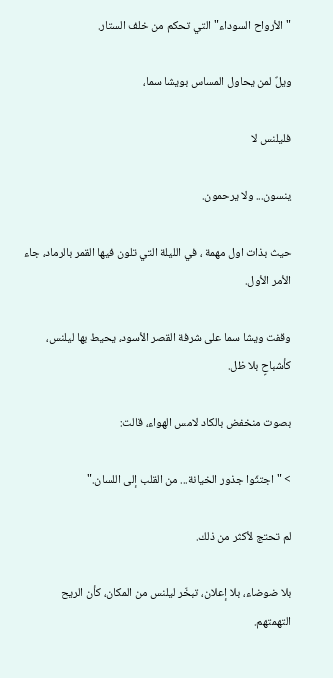"الأرواح السوداء" التي تحكم من خلف الستار.

ويلٌ لمن يحاول المساس بويشا سما،

فليلنس لا

ينسون... ولا يرحمون.

حيث بذات اول مهمة ، في الليلة التي تلون فيها القمر بالرماد، جاء الأمر الأول.

وقفت ويشا سما على شرفة القصر الأسود، يحيط بها ليلنس، كأشباحٍ بلا ظل.

بصوت منخفض بالكاد لامس الهواء، قالت:

> "اجتثّوا جذور الخيانة... من القلب إلى اللسان."

لم تحتج لأكثر من ذلك.

بلا ضوضاء، بلا إعلان، تبخّر ليلنس من المكان، كأن الريح التهمتهم.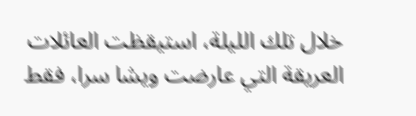خلال تلك الليلة، استيقظت العائلات العريقة التي عارضت ويشا سرا، فقط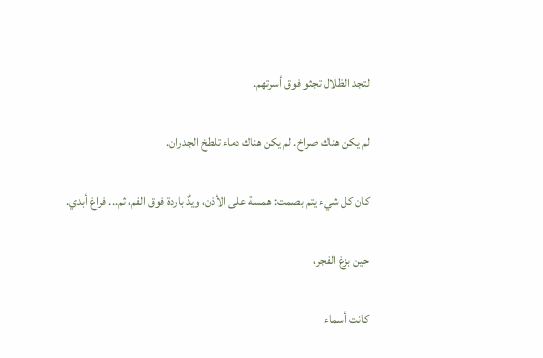لتجد الظلال تجثو فوق أسرتهم.

لم يكن هناك صراخ. لم يكن هناك دماء تلطخ الجدران.

كان كل شيء يتم بصمت: همسة على الأذن، ويدٌ باردة فوق الفم، ثم... فراغ أبدي.

حين بزغ الفجر،

كانت أسماء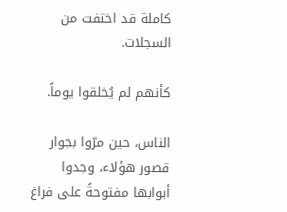كاملة قد اختفت من السجلات.

كأنهم لم يُخلقوا يوماً.

الناس، حين مرّوا بجوار قصور هؤلاء، وجدوا أبوابها مفتوحةً على فراغ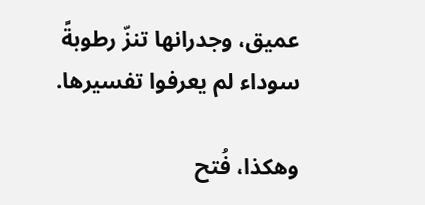عميق، وجدرانها تنزّ رطوبةً سوداء لم يعرفوا تفسيرها.

وهكذا، فُتح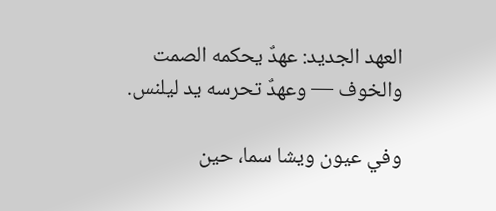العهد الجديد: عهدٌ يحكمه الصمت والخوف — وعهدٌ تحرسه يد ليلنس.

وفي عيون ويشا سما، حين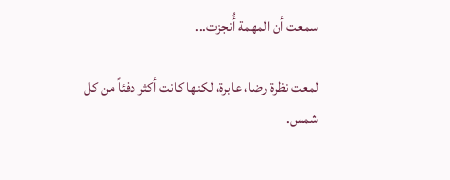سمعت أن المهمة أُنجزت...

لمعت نظرة رضا، عابرة، لكنها كانت أكثر دفئاً من كل شمس.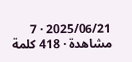2025/06/21 · 7 مشاهدة · 418 كلمة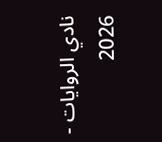نادي الروايات - 2026